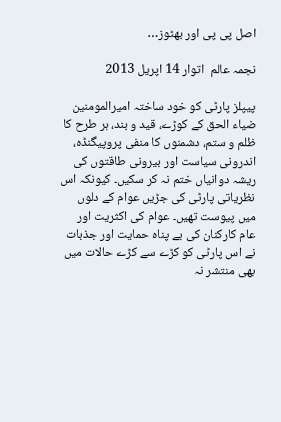اصل پی پی اور بھٹوز…

نجمہ عالم  اتوار 14 اپريل 2013

پیپلز پارٹی کو خود ساختہ امیرالمومنین ضیاء الحق کے کوڑے، قید و بند، ہر طرح کا ظلم و ستم، دشمنوں کا منفی پروپیگنڈہ، اندرونی سیاست اور بیرونی طاقتوں کی ریشہ دوانیاں ختم نہ کر سکیں۔ کیونکہ اس نظریاتی پارٹی کی جڑیں عوام کے دلوں میں پیوست تھیں۔ عوام کی اکثریت اور عام کارکنان کی بے پناہ حمایت اور جذبات نے اس پارٹی کو کڑے سے کڑے حالات میں بھی منتشر نہ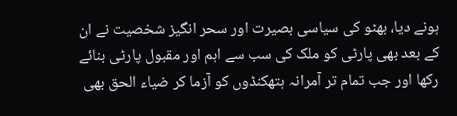ہونے دیا، بھٹو کی سیاسی بصیرت اور سحر انگیز شخصیت نے ان کے بعد بھی پارٹی کو ملک کی سب سے اہم اور مقبول پارٹی بنائے رکھا اور جب تمام تر آمرانہ ہتھکنڈوں کو آزما کر ضیاء الحق بھی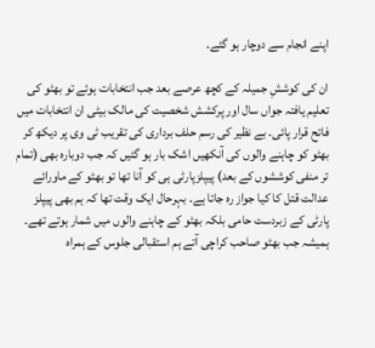اپنے انجام سے دوچار ہو گئے۔

ان کی کوششِ جمیلہ کے کچھ عرصے بعد جب انتخابات ہوئے تو بھٹو کی تعلیم یافتہ جواں سال اور پرکشش شخصیت کی مالک بیٹی ان انتخابات میں فاتح قرار پائی۔ بے نظیر کی رسم حلف برداری کی تقریب ٹی وی پر دیکھ کر بھٹو کو چاہنے والوں کی آنکھیں اشک بار ہو گئیں کہ جب دوبارہ بھی (تمام تر منفی کوششوں کے بعد) پیپلزپارٹی ہی کو آنا تھا تو بھٹو کے ماورائے عدالت قتل کا کیا جواز رہ جاتا ہے۔ بہرحال ایک وقت تھا کہ ہم بھی پیپلز پارٹی کے زبردست حامی بلکہ بھٹو کے چاہنے والوں میں شمار ہوتے تھے۔ ہمیشہ جب بھٹو صاحب کراچی آتے ہم استقبالی جلوس کے ہمراہ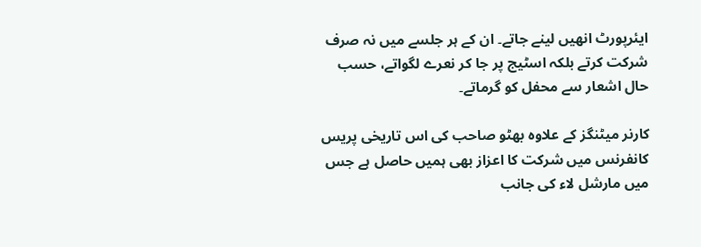ایئرپورٹ انھیں لینے جاتے۔ ان کے ہر جلسے میں نہ صرف شرکت کرتے بلکہ اسٹیج پر جا کر نعرے لگواتے، حسب حال اشعار سے محفل کو گرماتے۔

کارنر میٹنگز کے علاوہ بھٹو صاحب کی اس تاریخی پریس کانفرنس میں شرکت کا اعزاز بھی ہمیں حاصل ہے جس میں مارشل لاء کی جانب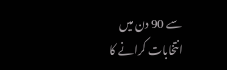سے 90 دن میں انتخابات کرانے کا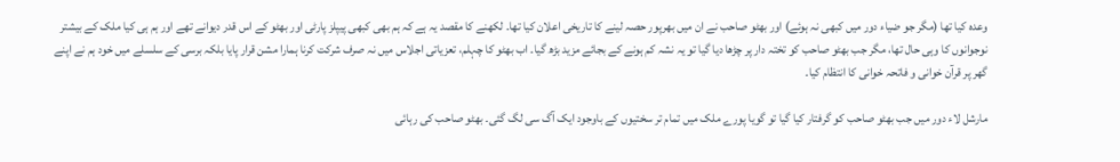وعدہ کیا تھا (مگر جو ضیاء دور میں کبھی نہ ہوئے) اور بھٹو صاحب نے ان میں بھرپور حصہ لینے کا تاریخی اعلان کیا تھا۔ لکھنے کا مقصد یہ ہے کہ ہم بھی کبھی پیپلز پارٹی اور بھٹو کے اس قدر دیوانے تھے اور ہم ہی کیا ملک کے بیشتر نوجوانوں کا وہی حال تھا، مگر جب بھٹو صاحب کو تختہ دار پر چڑھا دیا گیا تو یہ نشہ کم ہونے کے بجائے مزید بڑھ گیا۔ اب بھٹو کا چہلم، تعزیاتی اجلاس میں نہ صرف شرکت کرنا ہمارا مشن قرار پایا بلکہ برسی کے سلسلے میں خود ہم نے اپنے گھر پر قرآن خوانی و فاتحہ خوانی کا انتظام کیا۔

مارشل لاء دور میں جب بھٹو صاحب کو گرفتار کیا گیا تو گویا پورے ملک میں تمام تر سختیوں کے باوجود ایک آگ سی لگ گئی۔ بھٹو صاحب کی رہائی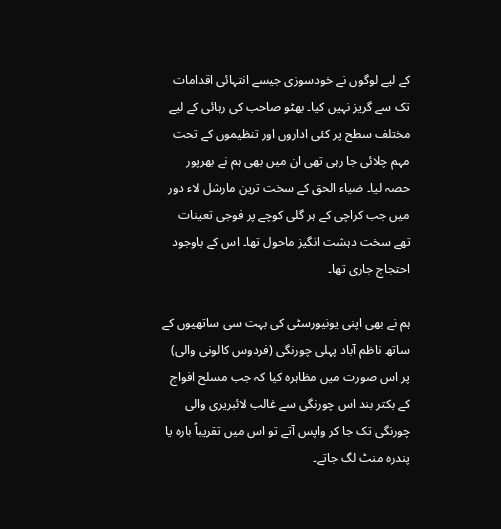کے لیے لوگوں نے خودسوزی جیسے انتہائی اقدامات تک سے گریز نہیں کیا۔ بھٹو صاحب کی رہائی کے لیے مختلف سطح پر کئی اداروں اور تنظیموں کے تحت مہم چلائی جا رہی تھی ان میں بھی ہم نے بھرپور حصہ لیا۔ ضیاء الحق کے سخت ترین مارشل لاء دور میں جب کراچی کے ہر گلی کوچے پر فوجی تعینات تھے سخت دہشت انگیز ماحول تھا۔ اس کے باوجود احتجاج جاری تھا۔

ہم نے بھی اپنی یونیورسٹی کی بہت سی ساتھیوں کے ساتھ ناظم آباد پہلی چورنگی (فردوس کالونی والی) پر اس صورت میں مظاہرہ کیا کہ جب مسلح افواج کے بکتر بند اس چورنگی سے غالب لائبریری والی چورنگی تک جا کر واپس آتے تو اس میں تقریباً بارہ یا پندرہ منٹ لگ جاتے۔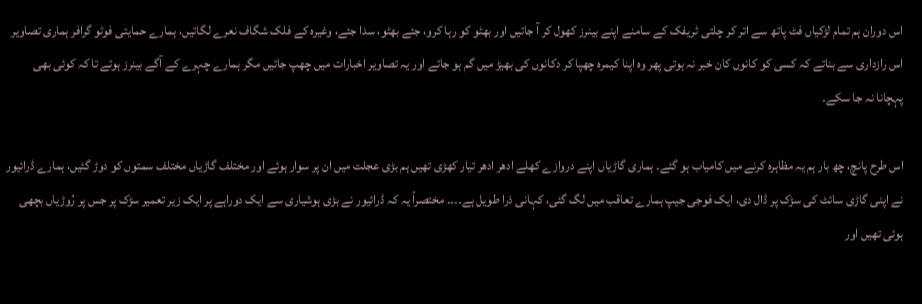اس دوران ہم تمام لڑکیاں فٹ پاتھ سے اتر کر چلتی ٹریفک کے سامنے اپنے بینرز کھول کر آ جاتیں اور بھٹو کو رہا کرو، جئے بھٹو، سدا جئے، وغیرہ کے فلک شگاف نعرے لگاتیں، ہمارے حمایتی فوٹو گرافر ہماری تصاویر اس رازداری سے بناتے کہ کسی کو کانوں کان خبر نہ ہوتی پھر وہ اپنا کیمرہ چھپا کر دکانوں کی بھیڑ میں گم ہو جاتے اور یہ تصاویر اخبارات میں چھپ جاتیں مگر ہمارے چہرے کے آگے بینرز ہوتے تا کہ کوئی بھی پہچانا نہ جا سکے۔

اس طرح پانچ، چھ بار ہم یہ مظاہرہ کرنے میں کامیاب ہو گئے۔ ہماری گاڑیاں اپنے دروازے کھلے ادھر ادھر تیار کھڑی تھیں ہم بڑی عجلت میں ان پر سوار ہوئے اور مختلف گاڑیاں مختلف سمتوں کو دوڑ گئیں، ہمارے ڈرائیور نے اپنی گاڑی سائٹ کی سڑک پر ڈال دی، ایک فوجی جیپ ہمارے تعاقب میں لگ گئی، کہانی ذرا طویل ہے۔۔۔۔ مختصراً یہ کہ ڈرائیور نے بڑی ہوشیاری سے ایک دوراہے پر ایک زیر تعمیر سڑک پر جس پر رُوڑیاں بچھی ہوئی تھیں اور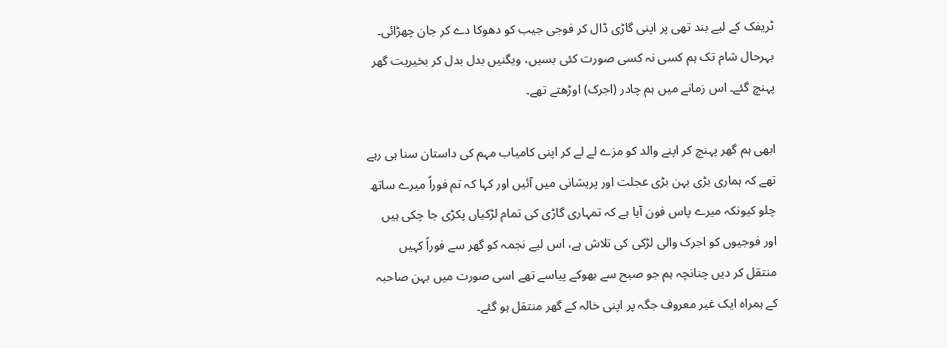ٹریفک کے لیے بند تھی پر اپنی گاڑی ڈال کر فوجی جیب کو دھوکا دے کر جان چھڑائی۔ بہرحال شام تک ہم کسی نہ کسی صورت کئی بسیں، ویگنیں بدل بدل کر بخیریت گھر پہنچ گئے۔ اس زمانے میں ہم چادر (اجرک) اوڑھتے تھے۔

ابھی ہم گھر پہنچ کر اپنے والد کو مزے لے لے کر اپنی کامیاب مہم کی داستان سنا ہی رہے تھے کہ ہماری بڑی بہن بڑی عجلت اور پریشانی میں آئیں اور کہا کہ تم فوراً میرے ساتھ چلو کیونکہ میرے پاس فون آیا ہے کہ تمہاری گاڑی کی تمام لڑکیاں پکڑی جا چکی ہیں اور فوجیوں کو اجرک والی لڑکی کی تلاش ہے، اس لیے نجمہ کو گھر سے فوراً کہیں منتقل کر دیں چنانچہ ہم جو صبح سے بھوکے پیاسے تھے اسی صورت میں بہن صاحبہ کے ہمراہ ایک غیر معروف جگہ پر اپنی خالہ کے گھر منتقل ہو گئے۔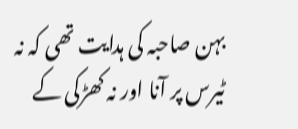بہن صاحبہ کی ہدایت تھی کہ نہ ٹیرس پر آنا اور نہ کھڑکی کے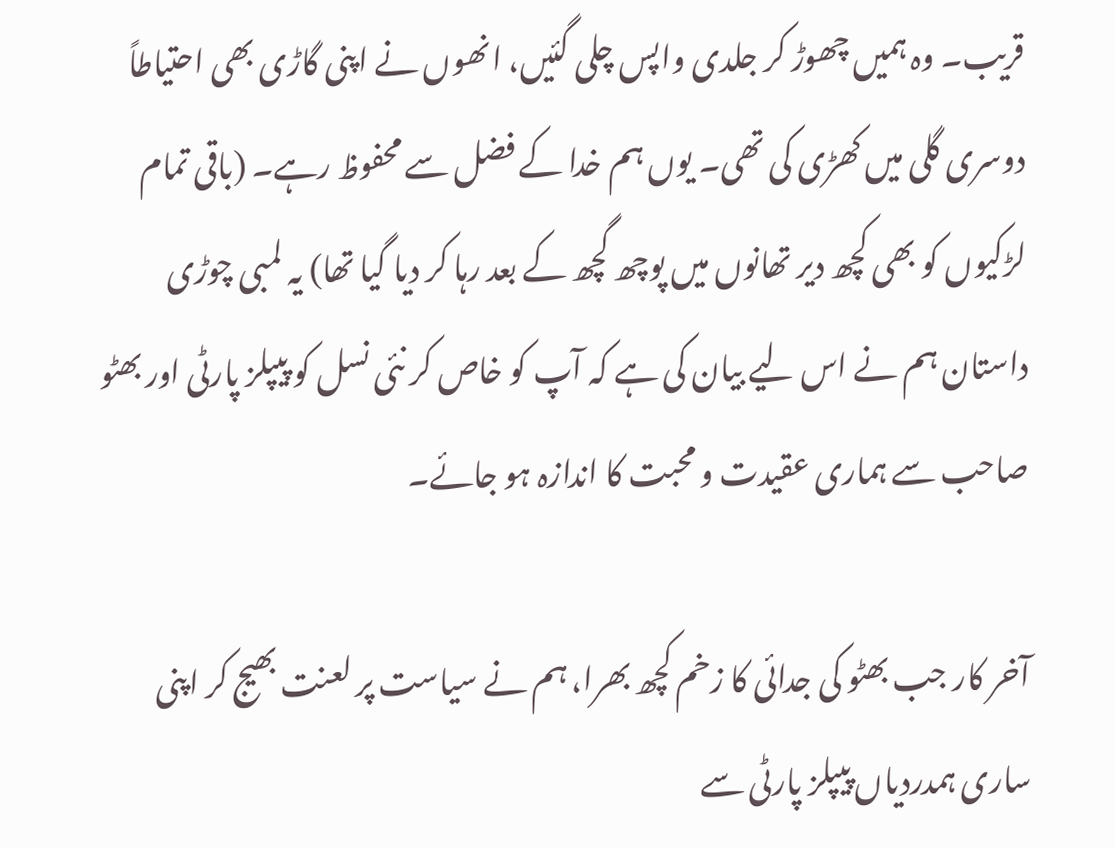قریب۔ وہ ہمیں چھوڑ کر جلدی واپس چلی گئیں، انھوں نے اپنی گاڑی بھی احتیاطاً دوسری گلی میں کھڑی کی تھی۔ یوں ہم خدا کے فضل سے محفوظ رہے۔ (باقی تمام لڑکیوں کو بھی کچھ دیر تھانوں میں پوچھ گچھ کے بعد رہا کر دیا گیا تھا) یہ لمبی چوڑی داستان ہم نے اس لیے بیان کی ہے کہ آپ کو خاص کر نئی نسل کو پیپلز پارٹی اور بھٹو صاحب سے ہماری عقیدت و محبت کا اندازہ ہو جائے۔

آخر کار جب بھٹو کی جدائی کا زخم کچھ بھرا، ہم نے سیاست پر لعنت بھیج کر اپنی ساری ہمدردیاں پیپلز پارٹی سے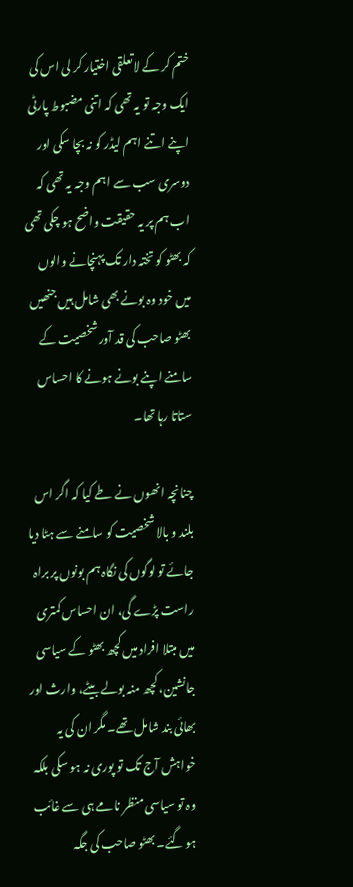ختم کر کے لاتعلقی اختیار کر لی اس کی ایک وجہ تو یہ تھی کہ اتنی مضبوط پارٹی اپنے اتنے اہم لیڈر کو نہ بچا سکی اور دوسری سب سے اہم وجہ یہ تھی کہ اب ہم پر یہ حقیقت واضح ہو چکی تھی کہ بھٹو کو تختہ دار تک پہنچانے والوں میں خود وہ بونے بھی شامل ہیں جنھیں بھٹو صاحب کی قد آور شخصیت کے سامنے اپنے بونے ہونے کا احساس ستاتا رہا تھا۔

چنانچہ انھوں نے طے کیا کہ اگر اس بلند و بالا شخصیت کو سامنے سے ہٹا دیا جائے تو لوگوں کی نگاہ ہم بونوں پر براہ راست پڑے گی، ان احساس کمتری میں مبتلا افراد میں کچھ بھٹو کے سیاسی جانشین، کچھ منہ بولے بیٹے، وارث اور بھائی بند شامل تھے۔ مگر ان کی یہ خواہش آج تک تو پوری نہ ہو سکی بلکہ وہ تو سیاسی منظر نامے ہی سے غائب ہو گئے۔ بھٹو صاحب کی جگہ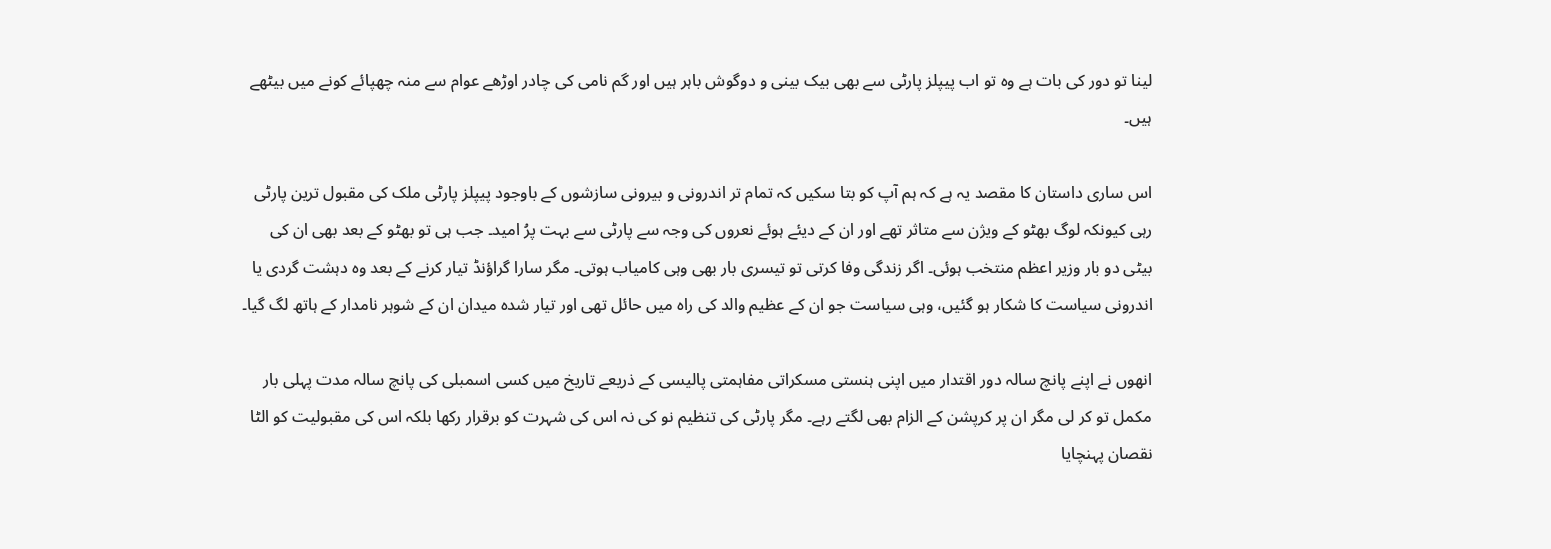لینا تو دور کی بات ہے وہ تو اب پیپلز پارٹی سے بھی بیک بینی و دوگوش باہر ہیں اور گم نامی کی چادر اوڑھے عوام سے منہ چھپائے کونے میں بیٹھے ہیں۔

اس ساری داستان کا مقصد یہ ہے کہ ہم آپ کو بتا سکیں کہ تمام تر اندرونی و بیرونی سازشوں کے باوجود پیپلز پارٹی ملک کی مقبول ترین پارٹی رہی کیونکہ لوگ بھٹو کے ویژن سے متاثر تھے اور ان کے دیئے ہوئے نعروں کی وجہ سے پارٹی سے بہت پرُ امید۔ جب ہی تو بھٹو کے بعد بھی ان کی بیٹی دو بار وزیر اعظم منتخب ہوئی۔ اگر زندگی وفا کرتی تو تیسری بار بھی وہی کامیاب ہوتی۔ مگر سارا گراؤنڈ تیار کرنے کے بعد وہ دہشت گردی یا اندرونی سیاست کا شکار ہو گئیں، وہی سیاست جو ان کے عظیم والد کی راہ میں حائل تھی اور تیار شدہ میدان ان کے شوہر نامدار کے ہاتھ لگ گیا۔

انھوں نے اپنے پانچ سالہ دور اقتدار میں اپنی ہنستی مسکراتی مفاہمتی پالیسی کے ذریعے تاریخ میں کسی اسمبلی کی پانچ سالہ مدت پہلی بار مکمل تو کر لی مگر ان پر کرپشن کے الزام بھی لگتے رہے۔ مگر پارٹی کی تنظیم نو کی نہ اس کی شہرت کو برقرار رکھا بلکہ اس کی مقبولیت کو الٹا نقصان پہنچایا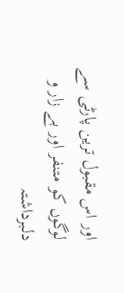اور اس مقبول ترین پارٹی سے لوگوں کو متنفر اور بے زار و دلبرداشتہ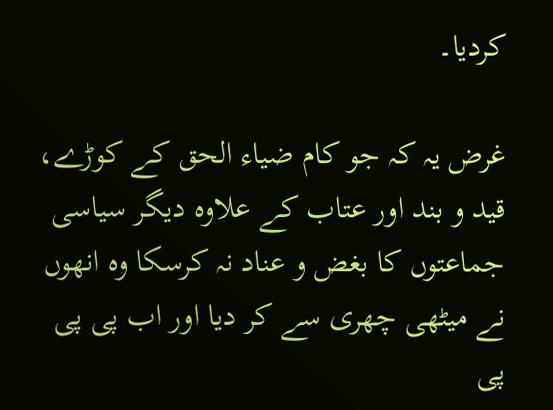کردیا۔

غرض یہ کہ جو کام ضیاء الحق کے کوڑے، قید و بند اور عتاب کے علاوہ دیگر سیاسی جماعتوں کا بغض و عناد نہ کرسکا وہ انھوں نے میٹھی چھری سے کر دیا اور اب پی پی پی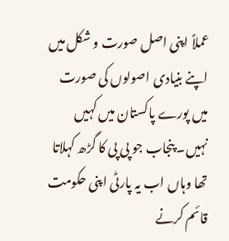عملاً اپنی اصل صورت و شکل میں اپنے بنیادی اصولوں کی صورت میں پورے پاکستان میں کہیں نہیں۔ پنجاب جو پی پی کا گڑھ کہلاتا تھا وہاں اب یہ پارٹی اپنی حکومت قائم کرنے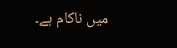میں ناکام ہے۔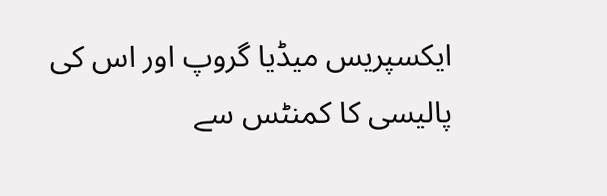ایکسپریس میڈیا گروپ اور اس کی پالیسی کا کمنٹس سے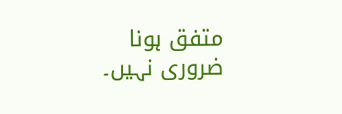متفق ہونا ضروری نہیں۔